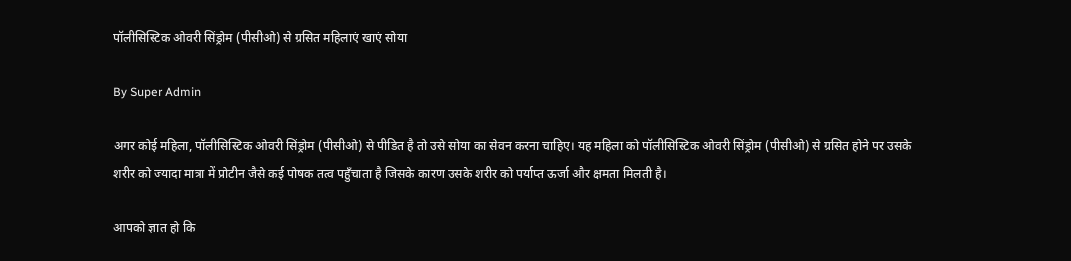पॉलीसिस्टिक ओवरी सिंड्रोम (पीसीओ) से ग्रसित महिलाएं खाएं सोया

By Super Admin

अगर कोई महिला, पॉलीसिस्टिक ओवरी सिंड्रोम (पीसीओ) से पीडित है तो उसे सोया का सेवन करना चाहिए। यह महिला को पॉलीसिस्टिक ओवरी सिंड्रोम (पीसीओ) से ग्रसित होने पर उसके शरीर को ज्‍यादा मात्रा में प्रोटीन जैसे कई पोषक तत्‍व पहुँचाता है जिसके कारण उसके शरीर को पर्याप्‍त ऊर्जा और क्षमता मिलती है।

आपको ज्ञात हो कि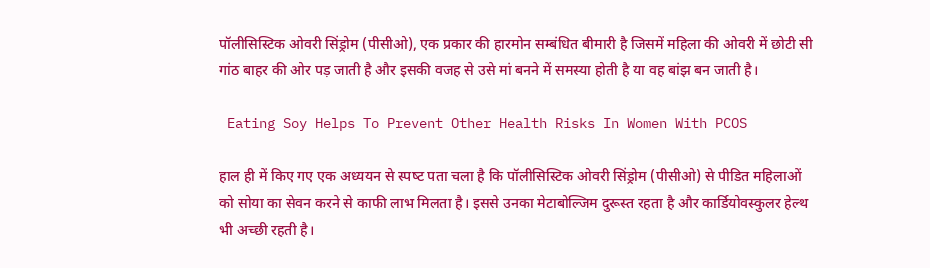पॉलीसिस्टिक ओवरी सिंड्रोम (पीसीओ), एक प्रकार की हारमोन सम्‍बंधित बीमारी है जिसमें महिला की ओवरी में छोटी सी गांठ बाहर की ओर पड़ जाती है और इसकी वजह से उसे मां बनने में समस्‍या होती है या वह बांझ बन जाती है।

 Eating Soy Helps To Prevent Other Health Risks In Women With PCOS

हाल ही में किए गए एक अध्‍ययन से स्‍पष्‍ट पता चला है कि पॉलीसिस्टिक ओवरी सिंड्रोम (पीसीओ) से पीडित महिलाओं को सोया का सेवन करने से काफी लाभ मिलता है। इससे उनका मेटाबोल्जिम दुरूस्‍त रहता है और कार्डियोवस्‍कुलर हेल्‍थ भी अच्‍छी रहती है।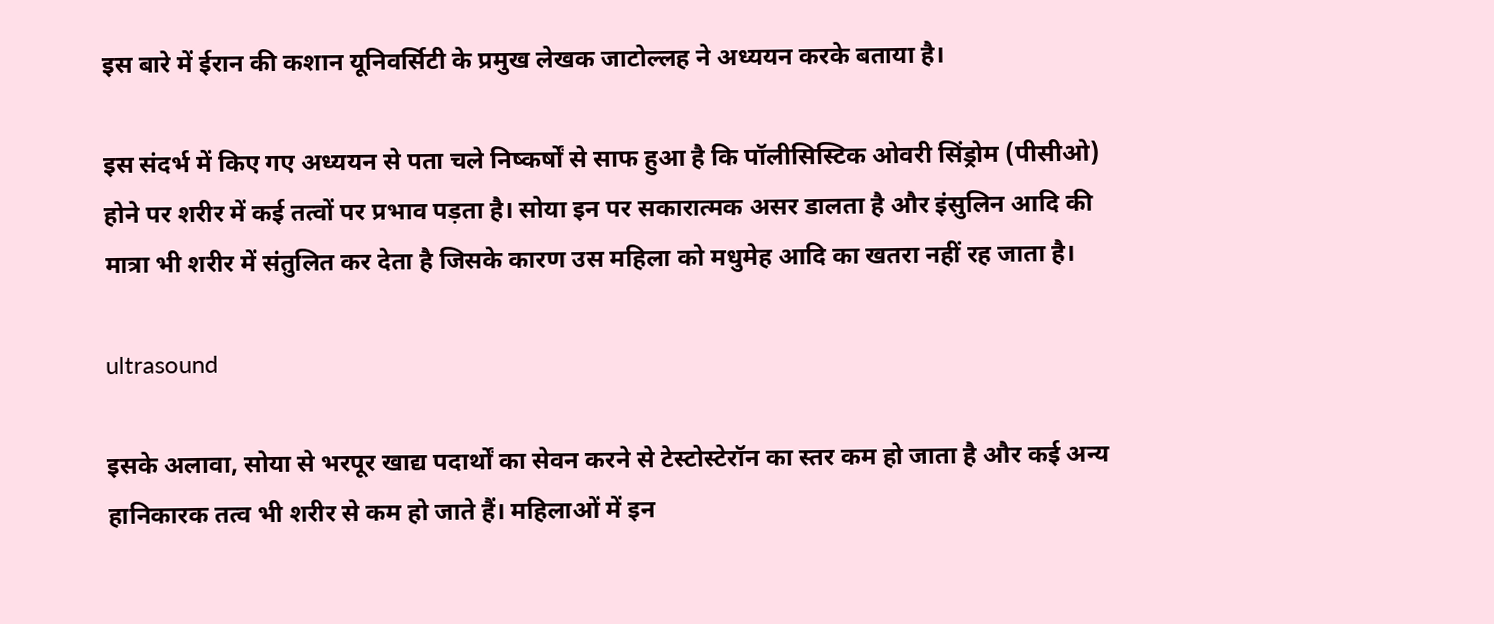इस बारे में ईरान की कशान यूनिवर्सिटी के प्रमुख लेखक जाटोल्‍लह ने अध्‍ययन करके बताया है।

इस संदर्भ में किए गए अध्‍ययन से पता चले निष्‍कर्षों से साफ हुआ है कि पॉलीसिस्टिक ओवरी सिंड्रोम (पीसीओ) होने पर शरीर में कई तत्‍वों पर प्रभाव पड़ता है। सोया इन पर सकारात्‍मक असर डालता है और इंसुलिन आदि की मात्रा भी शरीर में संतुलित कर देता है जिसके कारण उस महिला को मधुमेह आदि का खतरा नहीं रह जाता है।

ultrasound

इसके अलावा, सोया से भरपूर खाद्य पदार्थों का सेवन करने से टेस्‍टोस्‍टेरॉन का स्‍तर कम हो जाता है और कई अन्‍य हानिकारक तत्‍व भी शरीर से कम हो जाते हैं। महिलाओं में इन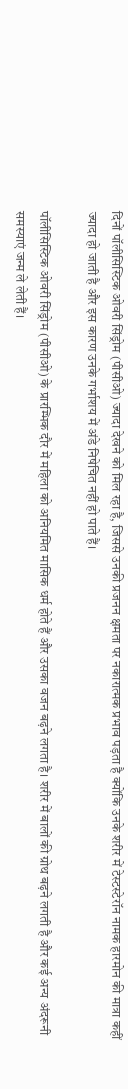दिनों पॉलीसिस्टिक ओवरी सिंड्रोम (पीसीओ) ज्‍यादा देखने को मिल रहा है, जिससे उनकी प्रजनन क्षमता पर नकारात्‍मक प्रभाव पड़ता है क्‍योंकि उनके शरीर में टेस्‍टस्‍टेरॉन नामक हारमोन की मात्रा कहीं ज्‍यादा हो जाती है और इस कारण उनके गर्भाशय में अंडे निषेचित नहीं हो पाते हैं।

पॉलीसिस्टिक ओवरी सिंड्रोम (पीसीओ) के प्रारम्भिक दौर में महिला को अनियमित मासिक धर्म होते हैं और उसका वजन बढ़ने लगता है। शरीर में बालों की ग्रोथ बढ़ने लगती है और कई अन्‍य अंदरूनी समस्‍याएं जन्‍म ले लेती हैं।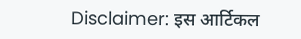Disclaimer: इस आर्टिकल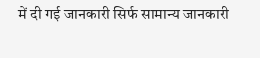में दी गई जानकारी सिर्फ सामान्य जानकारी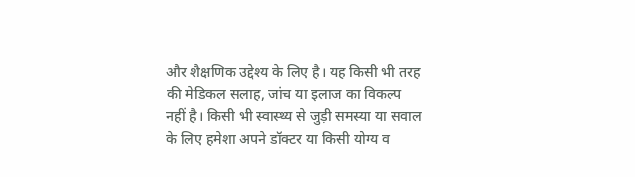और शैक्षणिक उद्देश्य के लिए है। यह किसी भी तरह की मेडिकल सलाह, जांच या इलाज का विकल्प नहीं है। किसी भी स्वास्थ्य से जुड़ी समस्या या सवाल के लिए हमेशा अपने डॉक्टर या किसी योग्य व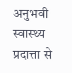अनुभवी स्‍वास्‍थ्‍य प्रदात्ता से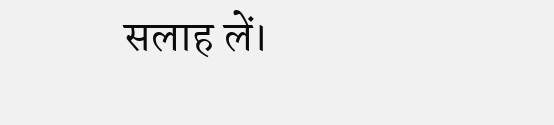सलाह लें।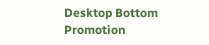Desktop Bottom Promotion